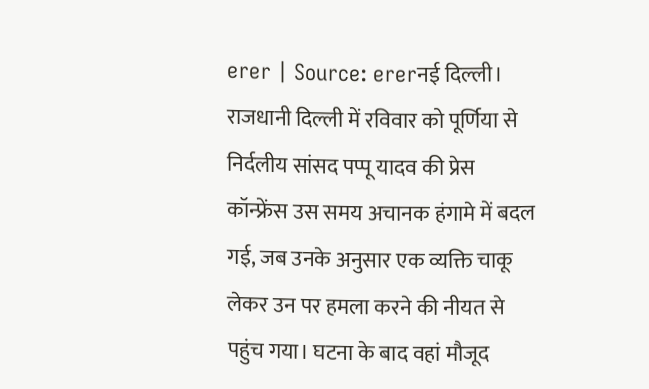erer | Source: ererनई दिल्ली। राजधानी दिल्ली में रविवार को पूर्णिया से निर्दलीय सांसद पप्पू यादव की प्रेस कॉन्फ्रेंस उस समय अचानक हंगामे में बदल गई, जब उनके अनुसार एक व्यक्ति चाकू लेकर उन पर हमला करने की नीयत से पहुंच गया। घटना के बाद वहां मौजूद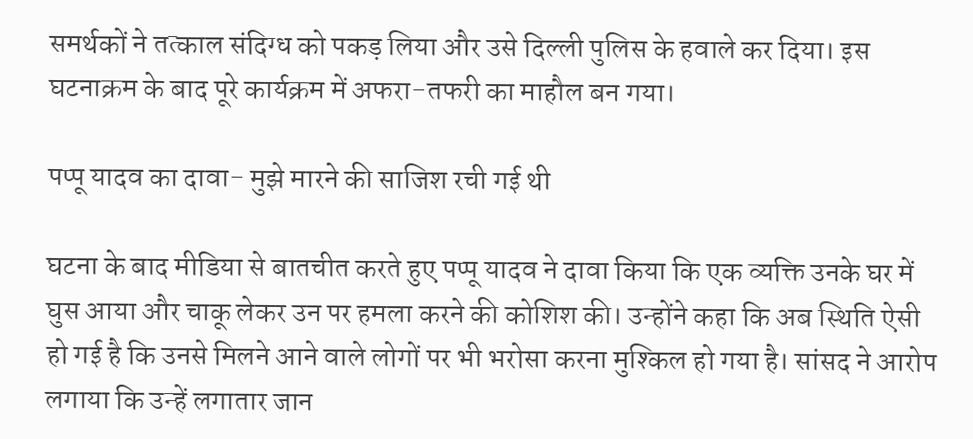समर्थकों ने तत्काल संदिग्ध को पकड़ लिया और उसे दिल्ली पुलिस के हवाले कर दिया। इस घटनाक्रम के बाद पूरे कार्यक्रम में अफरा-तफरी का माहौल बन गया।

पप्पू यादव का दावा- मुझे मारने की साजिश रची गई थी

घटना के बाद मीडिया से बातचीत करते हुए पप्पू यादव ने दावा किया कि एक व्यक्ति उनके घर में घुस आया और चाकू लेकर उन पर हमला करने की कोशिश की। उन्होंने कहा कि अब स्थिति ऐसी हो गई है कि उनसे मिलने आने वाले लोगों पर भी भरोसा करना मुश्किल हो गया है। सांसद ने आरोप लगाया कि उन्हें लगातार जान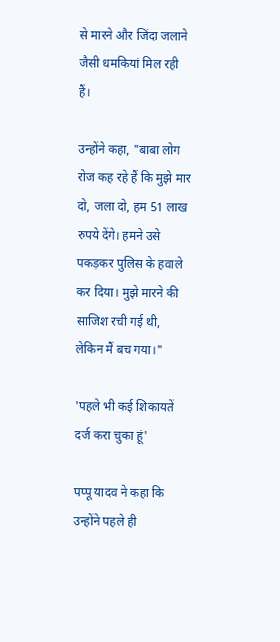से मारने और जिंदा जलाने जैसी धमकियां मिल रही हैं।

उन्होंने कहा, "बाबा लोग रोज कह रहे हैं कि मुझे मार दो, जला दो, हम 51 लाख रुपये देंगे। हमने उसे पकड़कर पुलिस के हवाले कर दिया। मुझे मारने की साजिश रची गई थी, लेकिन मैं बच गया।"

'पहले भी कई शिकायतें दर्ज करा चुका हूं'

पप्पू यादव ने कहा कि उन्होंने पहले ही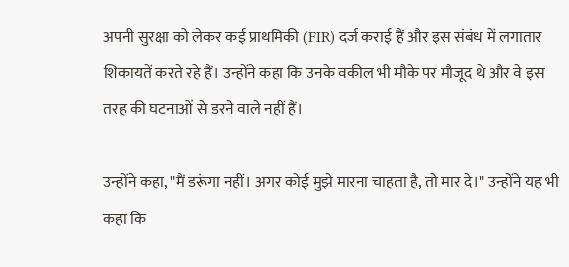अपनी सुरक्षा को लेकर कई प्राथमिकी (FIR) दर्ज कराई हैं और इस संबंध में लगातार शिकायतें करते रहे हैं। उन्होंने कहा कि उनके वकील भी मौके पर मौजूद थे और वे इस तरह की घटनाओं से डरने वाले नहीं हैं।

उन्होंने कहा, "मैं डरूंगा नहीं। अगर कोई मुझे मारना चाहता है, तो मार दे।" उन्होंने यह भी कहा कि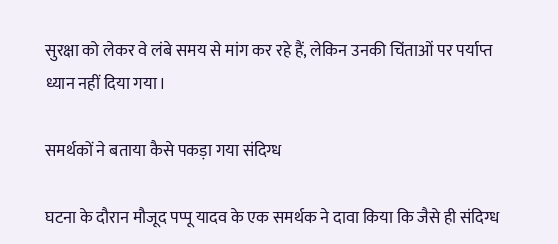सुरक्षा को लेकर वे लंबे समय से मांग कर रहे हैं, लेकिन उनकी चिंताओं पर पर्याप्त ध्यान नहीं दिया गया।

समर्थकों ने बताया कैसे पकड़ा गया संदिग्ध

घटना के दौरान मौजूद पप्पू यादव के एक समर्थक ने दावा किया कि जैसे ही संदिग्ध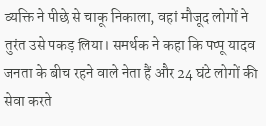व्यक्ति ने पीछे से चाकू निकाला, वहां मौजूद लोगों ने तुरंत उसे पकड़ लिया। समर्थक ने कहा कि पप्पू यादव जनता के बीच रहने वाले नेता हैं और 24 घंटे लोगों की सेवा करते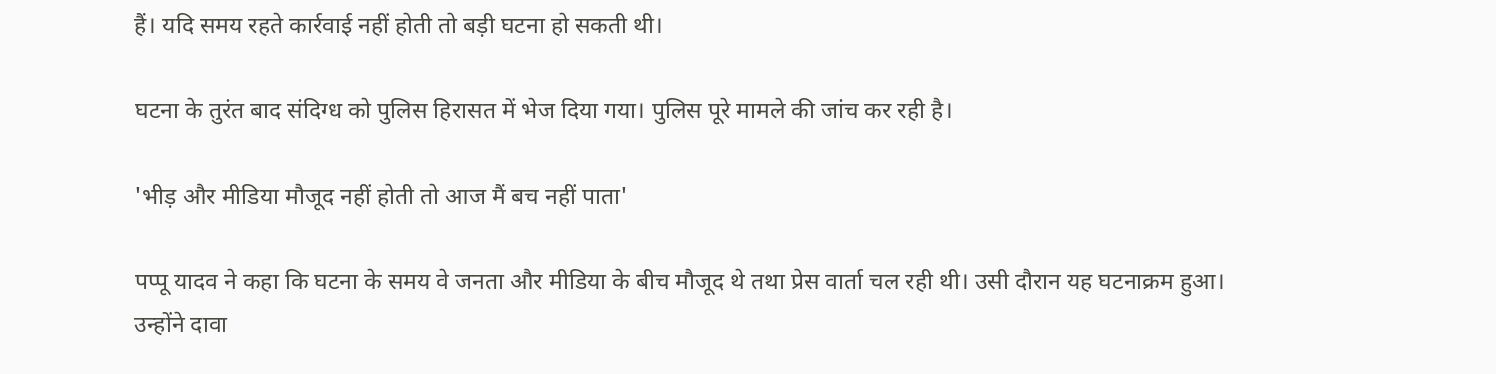हैं। यदि समय रहते कार्रवाई नहीं होती तो बड़ी घटना हो सकती थी।

घटना के तुरंत बाद संदिग्ध को पुलिस हिरासत में भेज दिया गया। पुलिस पूरे मामले की जांच कर रही है।

'भीड़ और मीडिया मौजूद नहीं होती तो आज मैं बच नहीं पाता'

पप्पू यादव ने कहा कि घटना के समय वे जनता और मीडिया के बीच मौजूद थे तथा प्रेस वार्ता चल रही थी। उसी दौरान यह घटनाक्रम हुआ। उन्होंने दावा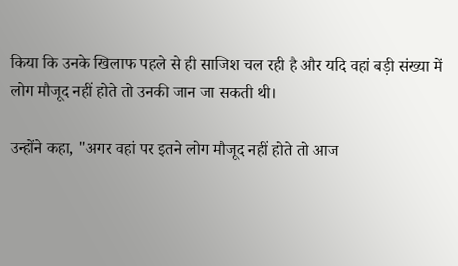किया कि उनके खिलाफ पहले से ही साजिश चल रही है और यदि वहां बड़ी संख्या में लोग मौजूद नहीं होते तो उनकी जान जा सकती थी।

उन्होंने कहा, "अगर वहां पर इतने लोग मौजूद नहीं होते तो आज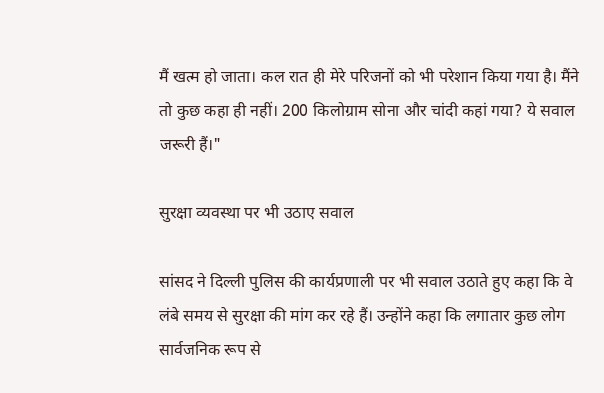मैं खत्म हो जाता। कल रात ही मेरे परिजनों को भी परेशान किया गया है। मैंने तो कुछ कहा ही नहीं। 200 किलोग्राम सोना और चांदी कहां गया? ये सवाल जरूरी हैं।"

सुरक्षा व्यवस्था पर भी उठाए सवाल

सांसद ने दिल्ली पुलिस की कार्यप्रणाली पर भी सवाल उठाते हुए कहा कि वे लंबे समय से सुरक्षा की मांग कर रहे हैं। उन्होंने कहा कि लगातार कुछ लोग सार्वजनिक रूप से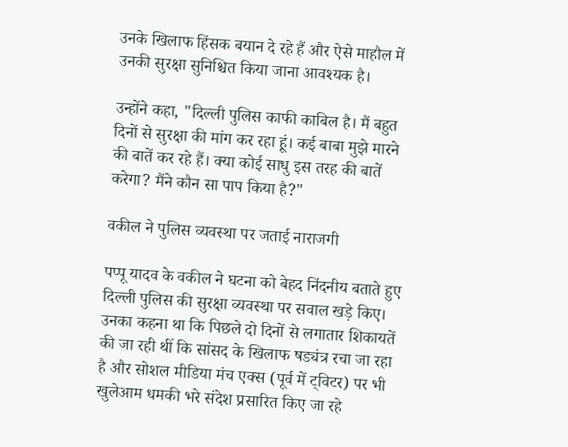उनके खिलाफ हिंसक बयान दे रहे हैं और ऐसे माहौल में उनकी सुरक्षा सुनिश्चित किया जाना आवश्यक है।

उन्होंने कहा, "दिल्ली पुलिस काफी काबिल है। मैं बहुत दिनों से सुरक्षा की मांग कर रहा हूं। कई बाबा मुझे मारने की बातें कर रहे हैं। क्या कोई साधु इस तरह की बातें करेगा? मैंने कौन सा पाप किया है?"

वकील ने पुलिस व्यवस्था पर जताई नाराजगी

पप्पू यादव के वकील ने घटना को बेहद निंदनीय बताते हुए दिल्ली पुलिस की सुरक्षा व्यवस्था पर सवाल खड़े किए। उनका कहना था कि पिछले दो दिनों से लगातार शिकायतें की जा रही थीं कि सांसद के खिलाफ षड्यंत्र रचा जा रहा है और सोशल मीडिया मंच एक्स (पूर्व में ट्विटर) पर भी खुलेआम धमकी भरे संदेश प्रसारित किए जा रहे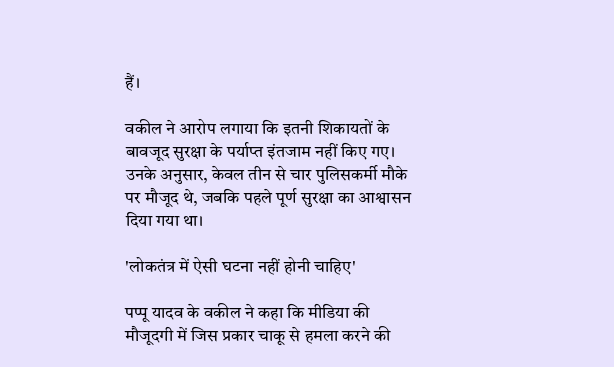हैं।

वकील ने आरोप लगाया कि इतनी शिकायतों के बावजूद सुरक्षा के पर्याप्त इंतजाम नहीं किए गए। उनके अनुसार, केवल तीन से चार पुलिसकर्मी मौके पर मौजूद थे, जबकि पहले पूर्ण सुरक्षा का आश्वासन दिया गया था।

'लोकतंत्र में ऐसी घटना नहीं होनी चाहिए'

पप्पू यादव के वकील ने कहा कि मीडिया की मौजूदगी में जिस प्रकार चाकू से हमला करने की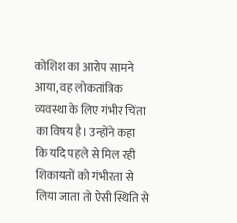कोशिश का आरोप सामने आया, वह लोकतांत्रिक व्यवस्था के लिए गंभीर चिंता का विषय है। उन्होंने कहा कि यदि पहले से मिल रही शिकायतों को गंभीरता से लिया जाता तो ऐसी स्थिति से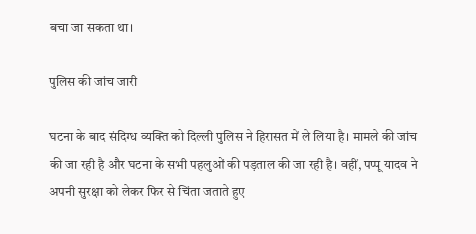बचा जा सकता था।

पुलिस की जांच जारी

घटना के बाद संदिग्ध व्यक्ति को दिल्ली पुलिस ने हिरासत में ले लिया है। मामले की जांच की जा रही है और घटना के सभी पहलुओं की पड़ताल की जा रही है। वहीं, पप्पू यादव ने अपनी सुरक्षा को लेकर फिर से चिंता जताते हुए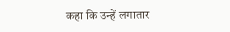कहा कि उन्हें लगातार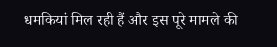धमकियां मिल रही हैं और इस पूरे मामले की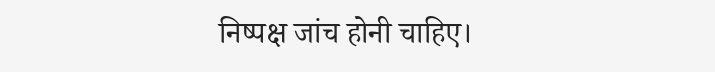निष्पक्ष जांच होनी चाहिए।